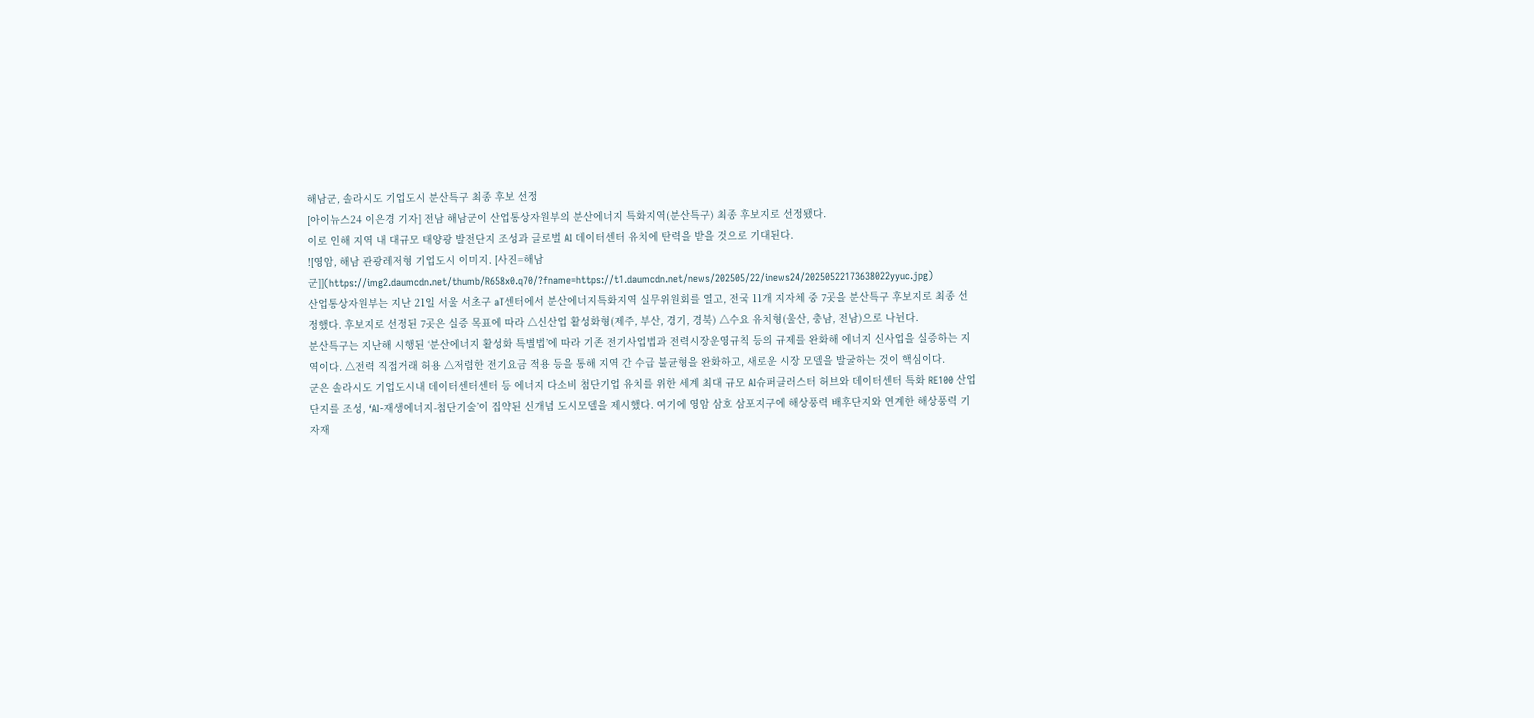해남군, 솔라시도 기업도시 분산특구 최종 후보 선정
[아이뉴스24 이은경 기자] 전남 해남군이 산업통상자원부의 분산에너지 특화지역(분산특구) 최종 후보지로 선정됐다.
이로 인해 지역 내 대규모 태양광 발전단지 조성과 글로벌 AI 데이터센터 유치에 탄력을 받을 것으로 기대된다.
![영암, 해남 관광레저형 기업도시 이미지. [사진=해남군]](https://img2.daumcdn.net/thumb/R658x0.q70/?fname=https://t1.daumcdn.net/news/202505/22/inews24/20250522173638022yyuc.jpg)
산업통상자원부는 지난 21일 서울 서초구 aT센터에서 분산에너지특화지역 실무위원회를 열고, 전국 11개 지자체 중 7곳을 분산특구 후보지로 최종 선정했다. 후보지로 선정된 7곳은 실증 목표에 따라 △신산업 활성화형(제주, 부산, 경기, 경북) △수요 유치형(울산, 충남, 전남)으로 나뉜다.
분산특구는 지난해 시행된 ‘분산에너지 활성화 특별법’에 따라 기존 전기사업법과 전력시장운영규칙 등의 규제를 완화해 에너지 신사업을 실증하는 지역이다. △전력 직접거래 허용 △저렴한 전기요금 적용 등을 통해 지역 간 수급 불균형을 완화하고, 새로운 시장 모델을 발굴하는 것이 핵심이다.
군은 솔라시도 기업도시내 데이터센터센터 등 에너지 다소비 첨단기업 유치를 위한 세계 최대 규모 AI슈퍼클러스터 허브와 데이터센터 특화 RE100 산업단지를 조성, ‘AI-재생에너지-첨단기술’이 집약된 신개념 도시모델을 제시했다. 여기에 영암 삼호 삼포지구에 해상풍력 배후단지와 연계한 해상풍력 기자재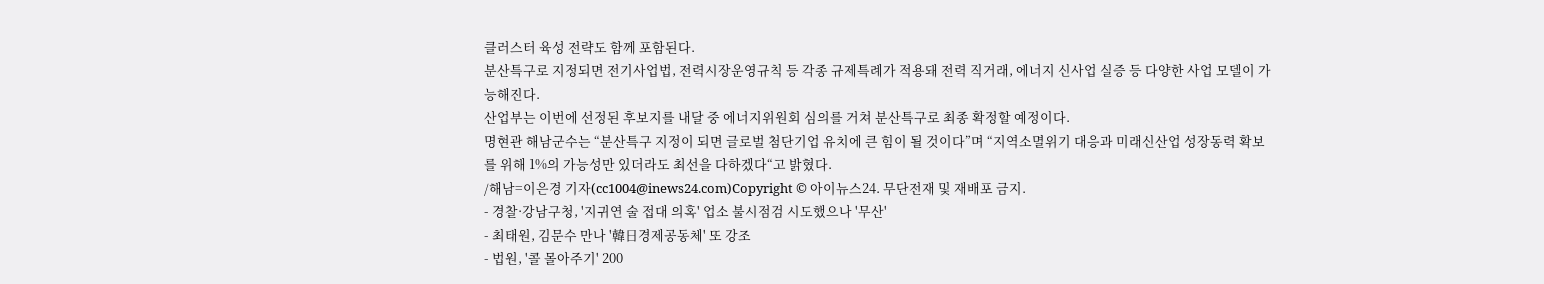클러스터 육성 전략도 함께 포함된다.
분산특구로 지정되면 전기사업법, 전력시장운영규칙 등 각종 규제특례가 적용돼 전력 직거래, 에너지 신사업 실증 등 다양한 사업 모델이 가능해진다.
산업부는 이번에 선정된 후보지를 내달 중 에너지위원회 심의를 거쳐 분산특구로 최종 확정할 예정이다.
명현관 해남군수는 “분산특구 지정이 되면 글로벌 첨단기업 유치에 큰 힘이 될 것이다”며 “지역소멸위기 대응과 미래신산업 성장동력 확보를 위해 1%의 가능성만 있더라도 최선을 다하겠다“고 밝혔다.
/해남=이은경 기자(cc1004@inews24.com)Copyright © 아이뉴스24. 무단전재 및 재배포 금지.
- 경찰·강남구청, '지귀연 술 접대 의혹' 업소 불시점검 시도했으나 '무산'
- 최태원, 김문수 만나 '韓日경제공동체' 또 강조
- 법원, '콜 몰아주기' 200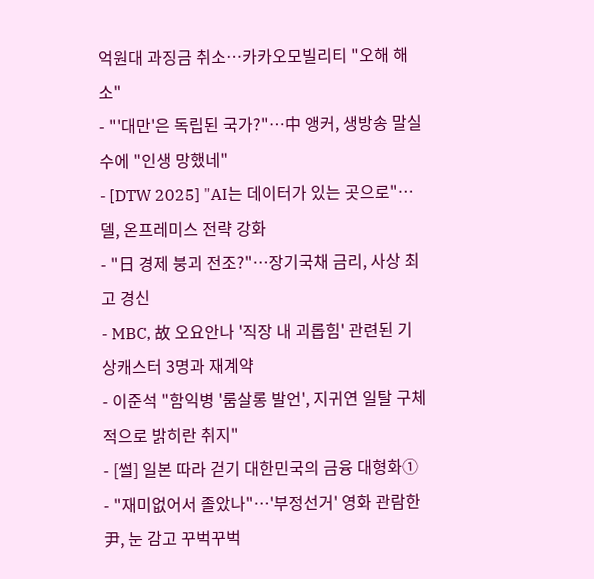억원대 과징금 취소⋯카카오모빌리티 "오해 해소"
- "'대만'은 독립된 국가?"⋯中 앵커, 생방송 말실수에 "인생 망했네"
- [DTW 2025] "AI는 데이터가 있는 곳으로"…델, 온프레미스 전략 강화
- "日 경제 붕괴 전조?"⋯장기국채 금리, 사상 최고 경신
- MBC, 故 오요안나 '직장 내 괴롭힘' 관련된 기상캐스터 3명과 재계약
- 이준석 "함익병 '룸살롱 발언', 지귀연 일탈 구체적으로 밝히란 취지"
- [썰] 일본 따라 걷기 대한민국의 금융 대형화①
- "재미없어서 졸았나"⋯'부정선거' 영화 관람한 尹, 눈 감고 꾸벅꾸벅